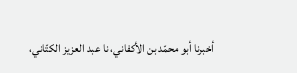أخبرنا أبو محمّد بن الأكفاني، نا عبد العزيز الكتّاني،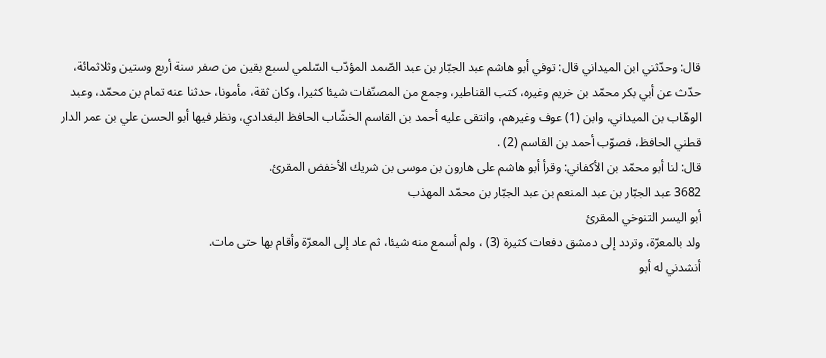قال: وحدّثني ابن الميداني قال: توفي أبو هاشم عبد الجبّار بن عبد الصّمد المؤدّب السّلمي لسبع بقين من صفر سنة أربع وستين وثلاثمائة، حدّث عن أبي بكر محمّد بن خريم وغيره، كتب القناطير، وجمع من المصنّفات شيئا كثيرا، وكان ثقة، مأمونا، حدثنا عنه تمام بن محمّد، وعبد الوهّاب بن الميداني، وابن (1) عوف وغيرهم، وانتقى عليه أحمد بن القاسم الخشّاب الحافظ البغدادي، ونظر فيها أبو الحسن علي بن عمر الدار قطني الحافظ، فصوّب أحمد بن القاسم (2) .
قال: لنا أبو محمّد بن الأكفاني: وقرأ أبو هاشم على هارون بن موسى بن شريك الأخفض المقرئ.
3682 عبد الجبّار بن عبد المنعم بن عبد الجبّار بن محمّد المهذب
أبو اليسر التنوخي المقرئ
ولد بالمعرّة، وتردد إلى دمشق دفعات كثيرة (3) ، ولم أسمع منه شيئا، ثم عاد إلى المعرّة وأقام بها حتى مات.
أنشدني له أبو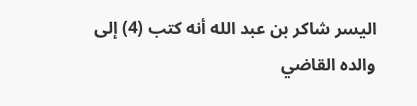اليسر شاكر بن عبد الله أنه كتب (4) إلى والده القاضي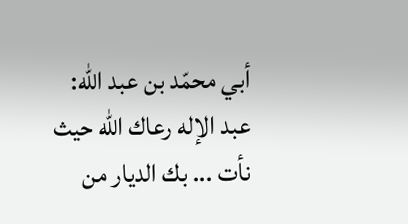أبي محمّد بن عبد الله:
عبد الإله رعاك الله حيث نأت ... بك الديار من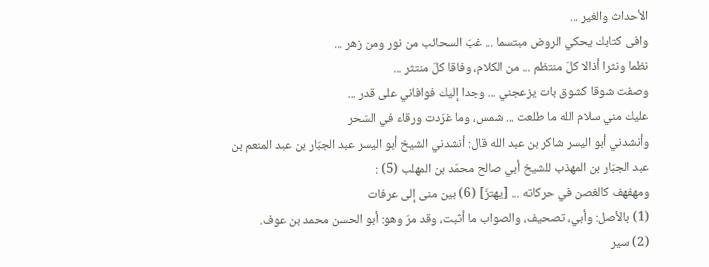الأحداث والغير ...
وافى كتابك يحكي الروض مبتسما ... غبّ السحائب من نور ومن زهر ...
نظما ونثرا أذالا كلّ منتظم ... من الكلام، وفاقا كلّ منتثر ...
وصفت شوقا كشوق بات يزعجني ... وجدا إليك فوافاني على قدر ...
عليك مني سلام الله ما طلعت ... شمس، وما غرّدت ورقاء في السّحر
وأنشدني أبو اليسر شاكر بن عبد الله قال: أنشدني الشيخ أبو اليسر عبد الجبّار بن عبد المنعم بن عبد الجبّار بن المهذب للشيخ أبي صالح محمّد بن المهلب (5) :
ومهفهف كالغصن في حركاته ... [يهتزّ] (6) بين منى إلى عرفات
(1) بالأصل: وأبي، تصحيف، والصواب ما أثبت، وقد مرّ وهو: أبو الحسن محمد بن عوف.
(2) سير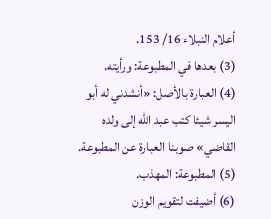أعلام النبلاء 16/ 153.
(3) بعدها في المطبوعة: ورأيته.
(4) العبارة بالأصل: «أنشدني له أبو اليسر شيئا كتب عبد الله إلى ولده القاضي» صوبنا العبارة عن المطبوعة.
(5) المطبوعة: المهذب.
(6) أضيفت لتقويم الوزن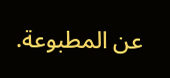عن المطبوعة.